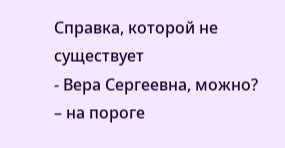Справка, которой не существует
- Вера Сергеевна, можно? – на пороге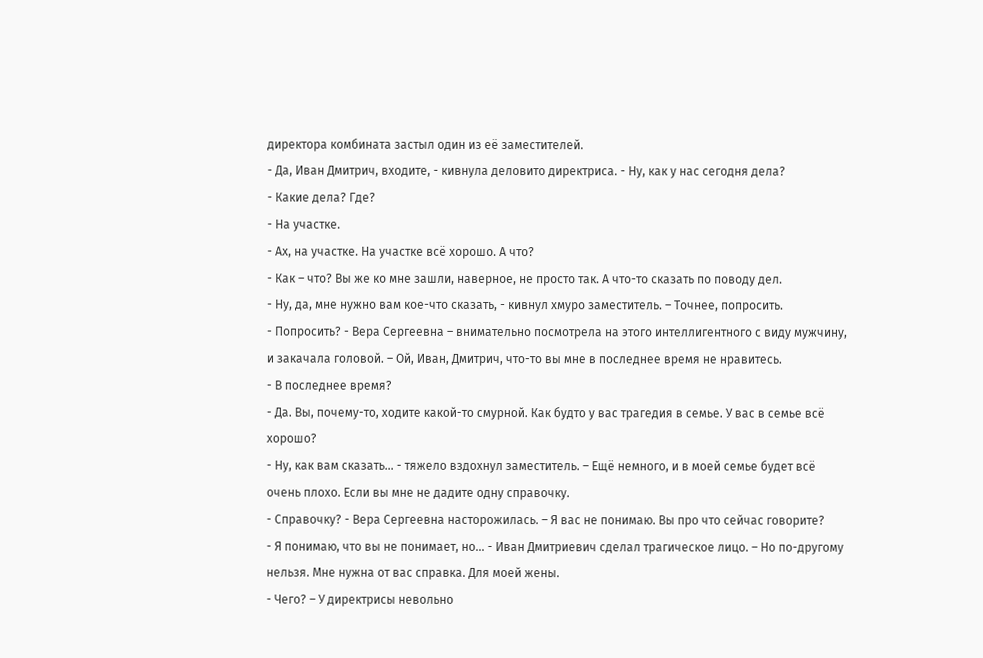директора комбината застыл один из её заместителей.
- Да, Иван Дмитрич, входите, - кивнула деловито директриса. - Ну, как у нас сегодня дела?
- Какие дела? Где?
- На участке.
- Ах, на участке. На участке всё хорошо. А что?
- Как – что? Вы же ко мне зашли, наверное, не просто так. А что-то сказать по поводу дел.
- Ну, да, мне нужно вам кое-что сказать, - кивнул хмуро заместитель. – Точнее, попросить.
- Попросить? - Вера Сергеевна – внимательно посмотрела на этого интеллигентного с виду мужчину, и закачала головой. – Ой, Иван, Дмитрич, что-то вы мне в последнее время не нравитесь.
- В последнее время?
- Да. Вы, почему-то, ходите какой-то смурной. Как будто у вас трагедия в семье. У вас в семье всё хорошо?
- Ну, как вам сказать… - тяжело вздохнул заместитель. – Ещё немного, и в моей семье будет всё очень плохо. Если вы мне не дадите одну справочку.
- Справочку? - Вера Сергеевна насторожилась. – Я вас не понимаю. Вы про что сейчас говорите?
- Я понимаю, что вы не понимает, но… - Иван Дмитриевич сделал трагическое лицо. – Но по-другому нельзя. Мне нужна от вас справка. Для моей жены.
- Чего? – У директрисы невольно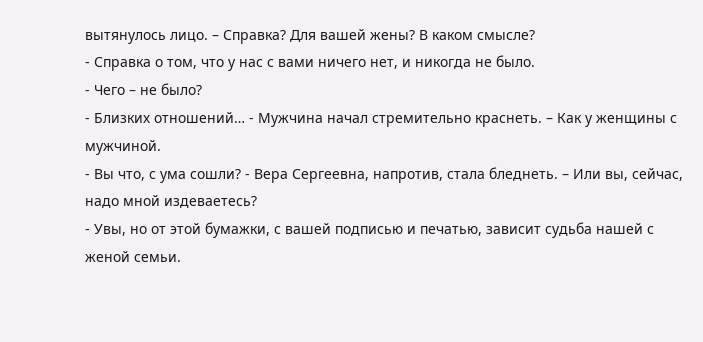вытянулось лицо. – Справка? Для вашей жены? В каком смысле?
- Справка о том, что у нас с вами ничего нет, и никогда не было.
- Чего – не было?
- Близких отношений… - Мужчина начал стремительно краснеть. – Как у женщины с мужчиной.
- Вы что, с ума сошли? - Вера Сергеевна, напротив, стала бледнеть. – Или вы, сейчас, надо мной издеваетесь?
- Увы, но от этой бумажки, с вашей подписью и печатью, зависит судьба нашей с женой семьи.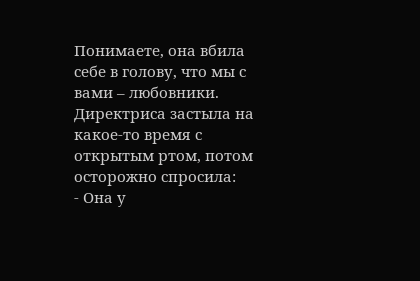Понимаете, она вбила себе в голову, что мы с вами – любовники.
Директриса застыла на какое-то время с открытым ртом, потом осторожно спросила:
- Она у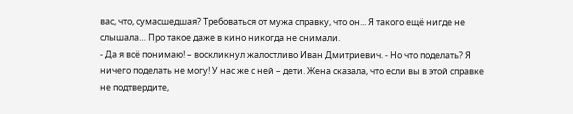вас, что, сумасшедшая? Требоваться от мужа справку, что он... Я такого ещё нигде не слышала… Про такое даже в кино никогда не снимали.
- Да я всё понимаю! – воскликнул жалостливо Иван Дмитриевич. - Но что поделать? Я ничего поделать не могу! У нас же с ней – дети. Жена сказала, что если вы в этой справке не подтвердите,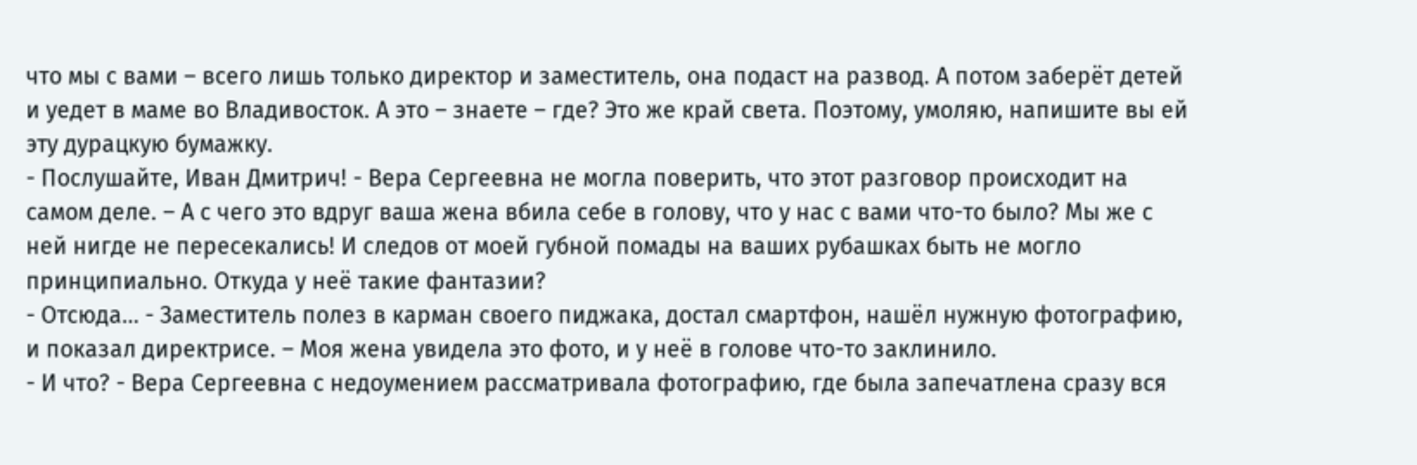что мы с вами – всего лишь только директор и заместитель, она подаст на развод. А потом заберёт детей и уедет в маме во Владивосток. А это – знаете – где? Это же край света. Поэтому, умоляю, напишите вы ей эту дурацкую бумажку.
- Послушайте, Иван Дмитрич! - Вера Сергеевна не могла поверить, что этот разговор происходит на самом деле. – А с чего это вдруг ваша жена вбила себе в голову, что у нас с вами что-то было? Мы же с ней нигде не пересекались! И следов от моей губной помады на ваших рубашках быть не могло принципиально. Откуда у неё такие фантазии?
- Отсюда… - Заместитель полез в карман своего пиджака, достал смартфон, нашёл нужную фотографию, и показал директрисе. – Моя жена увидела это фото, и у неё в голове что-то заклинило.
- И что? - Вера Сергеевна с недоумением рассматривала фотографию, где была запечатлена сразу вся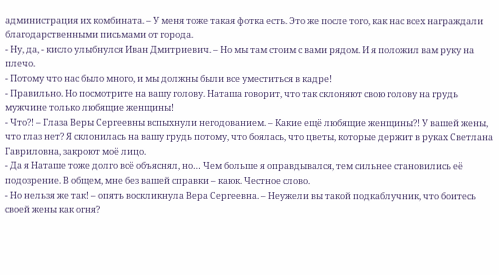администрация их комбината. – У меня тоже такая фотка есть. Это же после того, как нас всех награждали благодарственными письмами от города.
- Ну, да, - кисло улыбнулся Иван Дмитриевич. – Но мы там стоим с вами рядом. И я положил вам руку на плечо.
- Потому что нас было много, и мы должны были все уместиться в кадре!
- Правильно. Но посмотрите на вашу голову. Наташа говорит, что так склоняют свою голову на грудь мужчине только любящие женщины!
- Что?! – Глаза Веры Сергеевны вспыхнули негодованием. – Какие ещё любящие женщины?! У вашей жены, что глаз нет? Я склонилась на вашу грудь потому, что боялась, что цветы, которые держит в руках Светлана Гавриловна, закроют моё лицо.
- Да я Наташе тоже долго всё объяснял, но… Чем больше я оправдывался, тем сильнее становились её подозрение. В общем, мне без вашей справки – каюк. Честное слово.
- Но нельзя же так! – опять воскликнула Вера Сергеевна. – Неужели вы такой подкаблучник, что боитесь своей жены как огня?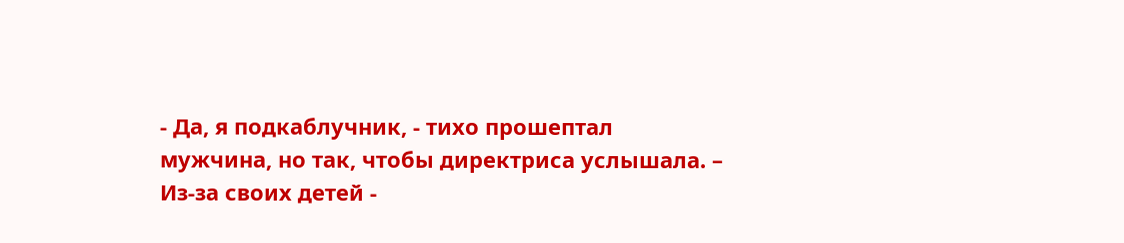- Да, я подкаблучник, - тихо прошептал мужчина, но так, чтобы директриса услышала. – Из-за своих детей -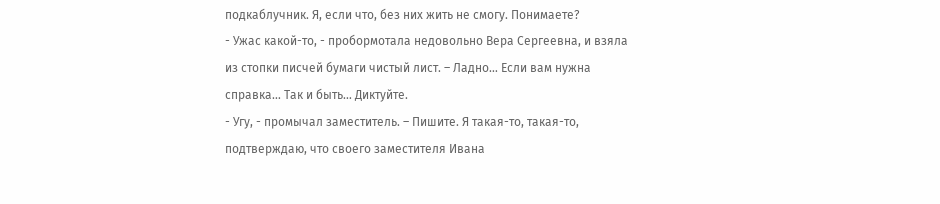подкаблучник. Я, если что, без них жить не смогу. Понимаете?
- Ужас какой-то, - пробормотала недовольно Вера Сергеевна, и взяла из стопки писчей бумаги чистый лист. – Ладно… Если вам нужна справка… Так и быть… Диктуйте.
- Угу, - промычал заместитель. – Пишите. Я такая-то, такая-то, подтверждаю, что своего заместителя Ивана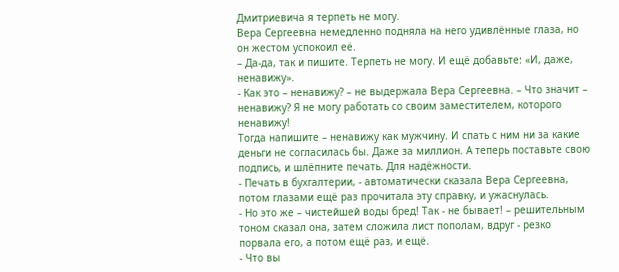Дмитриевича я терпеть не могу.
Вера Сергеевна немедленно подняла на него удивлённые глаза, но он жестом успокоил её.
– Да-да, так и пишите. Терпеть не могу. И ещё добавьте: «И, даже, ненавижу».
- Как это – ненавижу? – не выдержала Вера Сергеевна. – Что значит – ненавижу? Я не могу работать со своим заместителем, которого ненавижу!
Тогда напишите – ненавижу как мужчину. И спать с ним ни за какие деньги не согласилась бы. Даже за миллион. А теперь поставьте свою подпись, и шлёпните печать. Для надёжности.
- Печать в бухгалтерии, - автоматически сказала Вера Сергеевна, потом глазами ещё раз прочитала эту справку, и ужаснулась.
- Но это же – чистейшей воды бред! Так - не бывает! – решительным тоном сказал она, затем сложила лист пополам, вдруг - резко порвала его, а потом ещё раз, и ещё.
- Что вы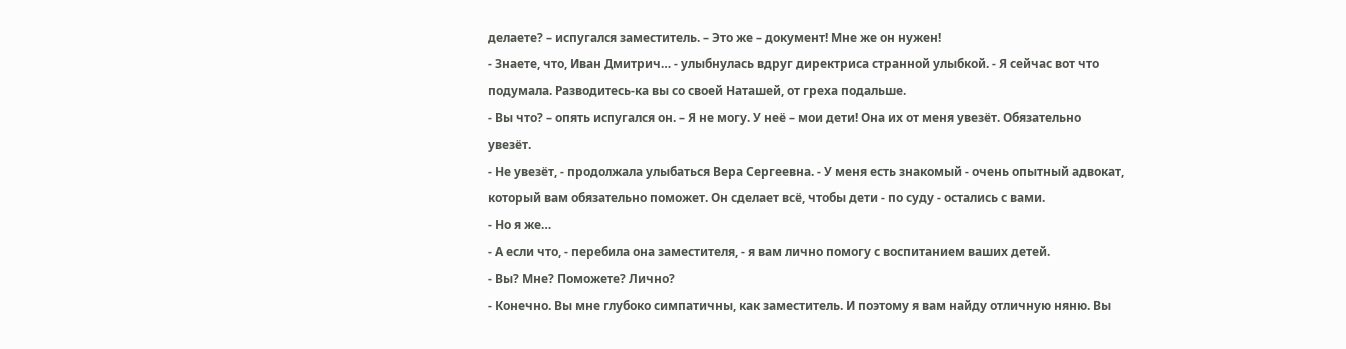делаете? – испугался заместитель. – Это же – документ! Мне же он нужен!
- Знаете, что, Иван Дмитрич… - улыбнулась вдруг директриса странной улыбкой. - Я сейчас вот что подумала. Разводитесь-ка вы со своей Наташей, от греха подальше.
- Вы что? – опять испугался он. – Я не могу. У неё – мои дети! Она их от меня увезёт. Обязательно увезёт.
- Не увезёт, - продолжала улыбаться Вера Сергеевна. - У меня есть знакомый - очень опытный адвокат, который вам обязательно поможет. Он сделает всё, чтобы дети - по суду - остались с вами.
- Но я же…
- А если что, - перебила она заместителя, - я вам лично помогу с воспитанием ваших детей.
- Вы? Мне? Поможете? Лично?
- Конечно. Вы мне глубоко симпатичны, как заместитель. И поэтому я вам найду отличную няню. Вы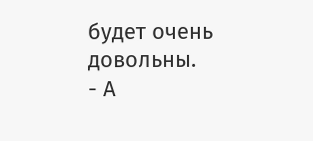будет очень довольны.
- А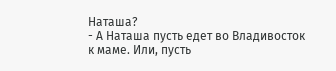Наташа?
- А Наташа пусть едет во Владивосток к маме. Или, пусть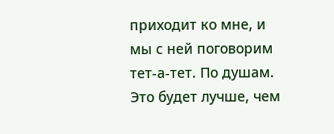приходит ко мне, и мы с ней поговорим тет-а-тет. По душам. Это будет лучше, чем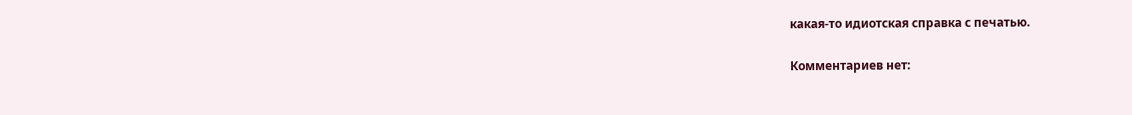какая-то идиотская справка с печатью.

Комментариев нет: